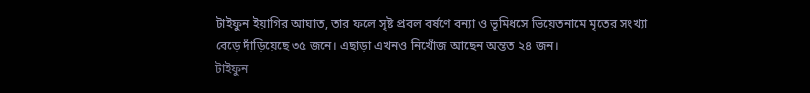টাইফুন ইয়াগির আঘাত, তার ফলে সৃষ্ট প্রবল বর্ষণে বন্যা ও ভূমিধসে ভিয়েতনামে মৃতের সংখ্যা বেড়ে দাঁড়িয়েছে ৩৫ জনে। এছাড়া এখনও নিখোঁজ আছেন অন্তত ২৪ জন।
টাইফুন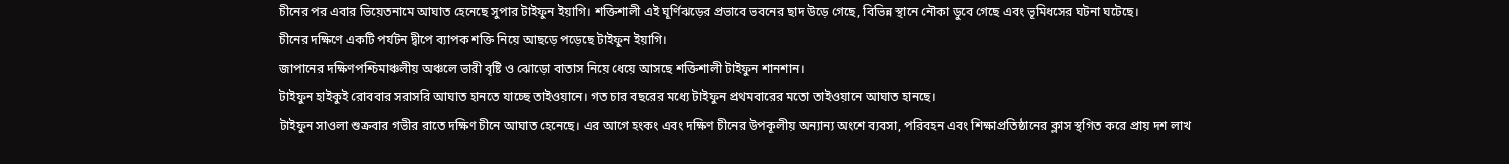চীনের পর এবার ভিয়েতনামে আঘাত হেনেছে সুপার টাইফুন ইয়াগি। শক্তিশালী এই ঘূর্ণিঝড়ের প্রভাবে ভবনের ছাদ উড়ে গেছে, বিভিন্ন স্থানে নৌকা ডুবে গেছে এবং ভূমিধসের ঘটনা ঘটেছে।
চীনের দক্ষিণে একটি পর্যটন দ্বীপে ব্যাপক শক্তি নিয়ে আছড়ে পড়েছে টাইফুন ইয়াগি।
জাপানের দক্ষিণপশ্চিমাঞ্চলীয় অঞ্চলে ভারী বৃষ্টি ও ঝোড়ো বাতাস নিয়ে ধেয়ে আসছে শক্তিশালী টাইফুন শানশান।
টাইফুন হাইকুই রোববার সরাসরি আঘাত হানতে যাচ্ছে তাইওয়ানে। গত চার বছরের মধ্যে টাইফুন প্রথমবারের মতো তাইওয়ানে আঘাত হানছে।
টাইফুন সাওলা শুক্রবার গভীর রাতে দক্ষিণ চীনে আঘাত হেনেছে। এর আগে হংকং এবং দক্ষিণ চীনের উপকূলীয় অন্যান্য অংশে ব্যবসা, পরিবহন এবং শিক্ষাপ্রতিষ্ঠানের ক্লাস স্থগিত করে প্রায় দশ লাখ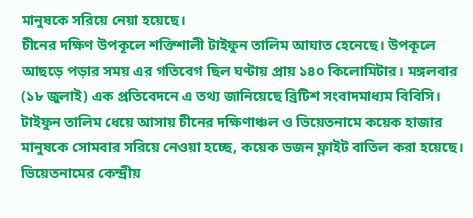মানুষকে সরিয়ে নেয়া হয়েছে।
চীনের দক্ষিণ উপকূলে শক্তিশালী টাইফুন তালিম আঘাত হেনেছে। উপকূলে আছড়ে পড়ার সময় এর গতিবেগ ছিল ঘণ্টায় প্রায় ১৪০ কিলোমিটার। মঙ্গলবার (১৮ জুলাই) এক প্রতিবেদনে এ তথ্য জানিয়েছে ব্রিটিশ সংবাদমাধ্যম বিবিসি।
টাইফুন তালিম ধেয়ে আসায় চীনের দক্ষিণাঞ্চল ও ভিয়েতনামে কয়েক হাজার মানুষকে সোমবার সরিয়ে নেওয়া হচ্ছে, কয়েক ডজন ফ্লাইট বাতিল করা হয়েছে।
ভিয়েতনামের কেন্দ্রীয়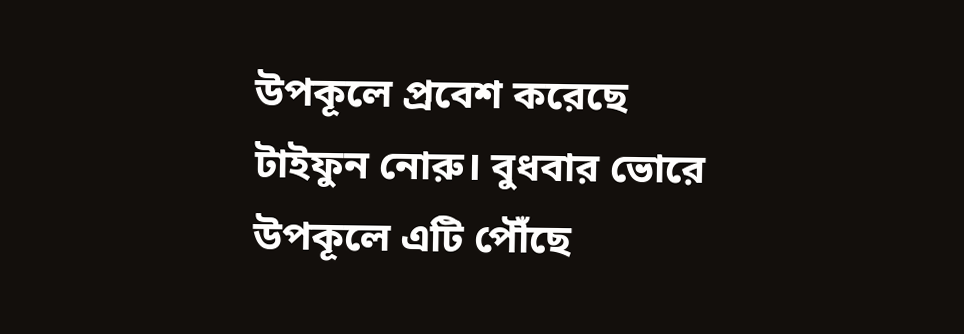উপকূলে প্রবেশ করেছে টাইফুন নোরু। বুধবার ভোরে উপকূলে এটি পৌঁছে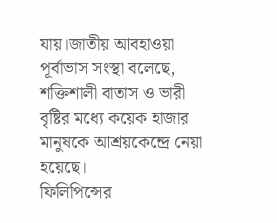যায়।জাতীয় আবহাওয়া পূর্বাভাস সংস্থা বলেছে, শক্তিশালী বাতাস ও ভারী বৃষ্টির মধ্যে কয়েক হাজার মানুষকে আশ্রয়কেন্দ্রে নেয়া হয়েছে।
ফিলিপিন্সের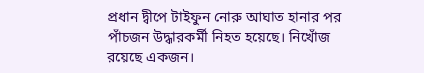প্রধান দ্বীপে টাইফুন নোরু আঘাত হানার পর পাঁচজন উদ্ধারকর্মী নিহত হয়েছে। নিখোঁজ রয়েছে একজন।